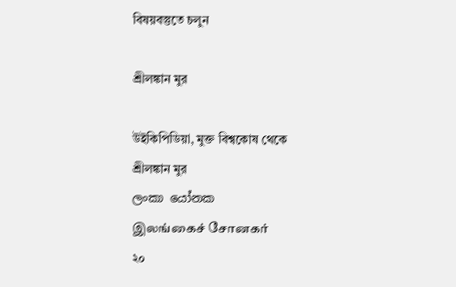বিষয়বস্তুতে চলুন

শ্রীলঙ্কান মুর

উইকিপিডিয়া, মুক্ত বিশ্বকোষ থেকে
শ্রীলঙ্কান মুর
ලංකා යෝනක
இலங்கைச் சோனகர்
২০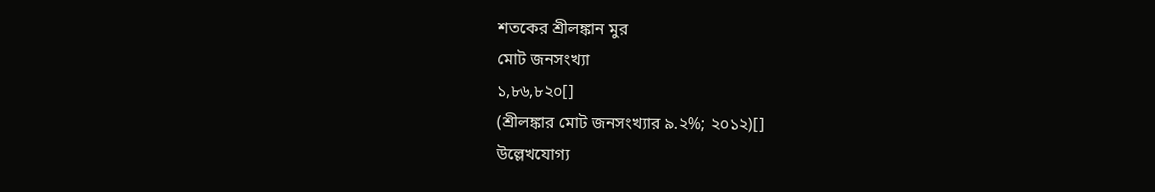শতকের শ্রীলঙ্কান মুর
মোট জনসংখ্যা
১,৮৬,৮২০[]
(শ্রীলঙ্কার মোট জনসংখ্যার ৯.২%; ২০১২)[]
উল্লেখযোগ্য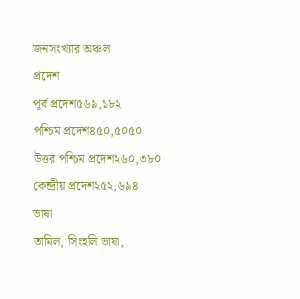জনসংখ্যার অঞ্চল
প্রদেশ
পূর্ব প্রদেশ৫৬৯,১৮২
পশ্চিম প্রদেশ৪৫০,৫০৫০
উত্তর পশ্চিম প্রদেশ২৬০,৩৮০
কেন্দ্রীয় প্রদেশ২৫২,৬৯৪
ভাষা
তামিল, সিংহলি ভাষা,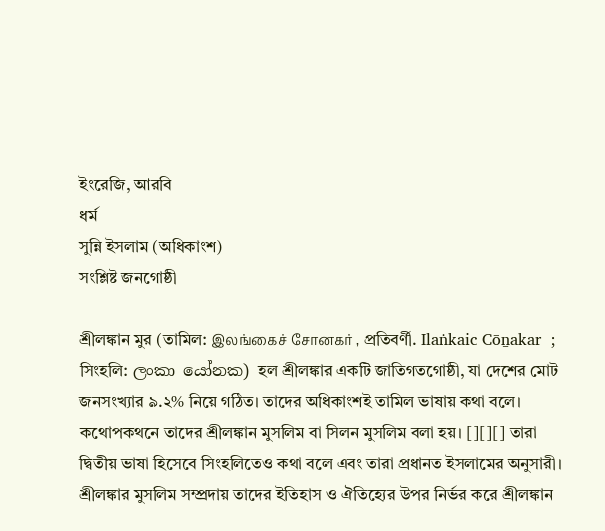ইংরেজি, আরবি
ধর্ম
সুন্নি ইসলাম (অধিকাংশ)
সংশ্লিষ্ট জনগোষ্ঠী

শ্রীলঙ্কান মুর (তামিল: இலங்கைச் சோனகர் , প্রতিবর্ণী. Ilaṅkaic Cōṉakar  ; সিংহলি: ලංකා යෝනක) হল শ্রীলঙ্কার একটি জাতিগতগোষ্ঠী, যা দেশের মোট জনসংখ্যার ৯.২% নিয়ে গঠিত। তাদের অধিকাংশই তামিল ভাষায় কথা বলে। কথোপকথনে তাদের শ্রীলঙ্কান মুসলিম বা সিলন মুসলিম বলা হয়। [][][] তারা দ্বিতীয় ভাষা হিসেবে সিংহলিতেও কথা বলে এবং তারা প্রধানত ইসলামের অনুসারী। শ্রীলঙ্কার মুসলিম সম্প্রদায় তাদের ইতিহাস ও ঐতিহ্যের উপর নির্ভর করে শ্রীলঙ্কান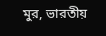মুর, ভারতীয়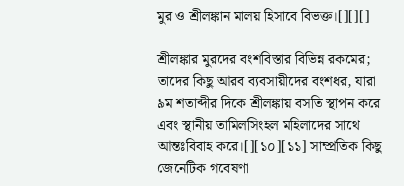মুর ও শ্রীলঙ্কান মালয় হিসাবে বিভক্ত।[][][]

শ্রীলঙ্কার মুরদের বংশবিস্তার বিভিন্ন রকমের; তাদের কিছু আরব ব্যবসায়ীদের বংশধর, যারা ৯ম শতাব্দীর দিকে শ্রীলঙ্কায় বসতি স্থাপন করে এবং স্থানীয় তামিলসিংহল মহিলাদের সাথে আন্তঃবিবাহ করে।[][১০][১১] সাম্প্রতিক কিছু জেনেটিক গবেষণা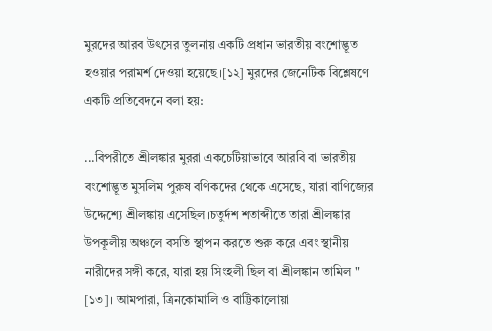মুরদের আরব উৎসের তুলনায় একটি প্রধান ভারতীয় বংশোদ্ভূত হওয়ার পরামর্শ দেওয়া হয়েছে।[১২] মুরদের জেনেটিক বিশ্লেষণে একটি প্রতিবেদনে বলা হয়:

...বিপরীতে শ্রীলঙ্কার মুররা একচেটিয়াভাবে আরবি বা ভারতীয় বংশোদ্ভূত মুসলিম পুরুষ বণিকদের থেকে এসেছে, যারা বাণিজ্যের উদ্দেশ্যে শ্রীলঙ্কায় এসেছিল।চতুর্দশ শতাব্দীতে তারা শ্রীলঙ্কার উপকূলীয় অঞ্চলে বসতি স্থাপন করতে শুরু করে এবং স্থানীয় নারীদের সঙ্গী করে, যারা হয় সিংহলী ছিল বা শ্রীলঙ্কান তামিল " [১৩]। আমপারা, ত্রিনকোমালি ও বাট্টিকালোয়া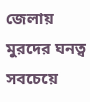জেলায় মুরদের ঘনত্ব সবচেয়ে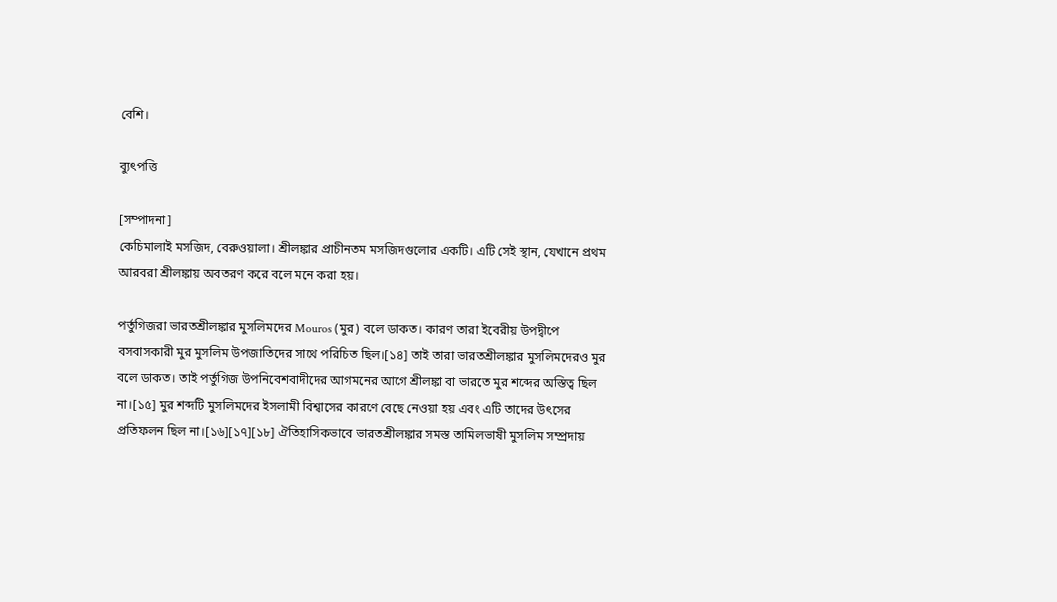বেশি।

ব্যুৎপত্তি

[সম্পাদনা]
কেচিমালাই মসজিদ, বেরুওয়ালা। শ্রীলঙ্কার প্রাচীনতম মসজিদগুলোর একটি। এটি সেই স্থান, যেখানে প্রথম আরবরা শ্রীলঙ্কায় অবতরণ করে বলে মনে করা হয়।

পর্তুগিজরা ভারতশ্রীলঙ্কার মুসলিমদের Mouros (মুর) বলে ডাকত। কারণ তারা ইবেরীয় উপদ্বীপে বসবাসকারী মুর মুসলিম উপজাতিদের সাথে পরিচিত ছিল।[১৪] তাই তারা ভারতশ্রীলঙ্কার মুসলিমদেরও মুর বলে ডাকত। তাই পর্তুগিজ উপনিবেশবাদীদের আগমনের আগে শ্রীলঙ্কা বা ভারতে মুর শব্দের অস্তিত্ব ছিল না।[১৫] মুর শব্দটি মুসলিমদের ইসলামী বিশ্বাসের কারণে বেছে নেওয়া হয় এবং এটি তাদের উৎসের প্রতিফলন ছিল না।[১৬][১৭][১৮] ঐতিহাসিকভাবে ভারতশ্রীলঙ্কার সমস্ত তামিলভাষী মুসলিম সম্প্রদায়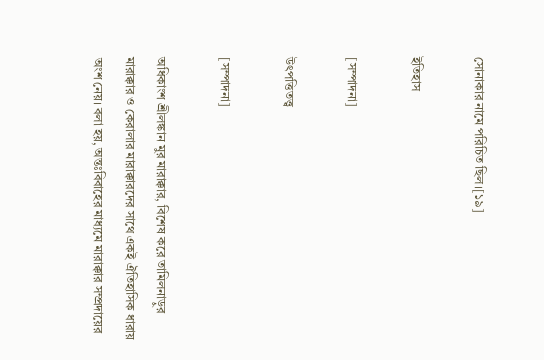সোনাকার নামে পরিচিত ছিল।[১৯]

ইতিহাস

[সম্পাদনা]

উৎপত্তিতত্ত্ব

[সম্পাদনা]

অধিকাংশ শ্রীলঙ্কান মুর মারাক্কার, বিশেষ করে তামিলনাড়ুর মারাক্কার ও কেরালার মারাক্কারদের সাথে একই ঐতিহাসিক ধারায় অংশ নেয়। বলা হয়, অন্তঃবিবাহের মাধ্যমে মারাক্কার সম্প্রদায়ের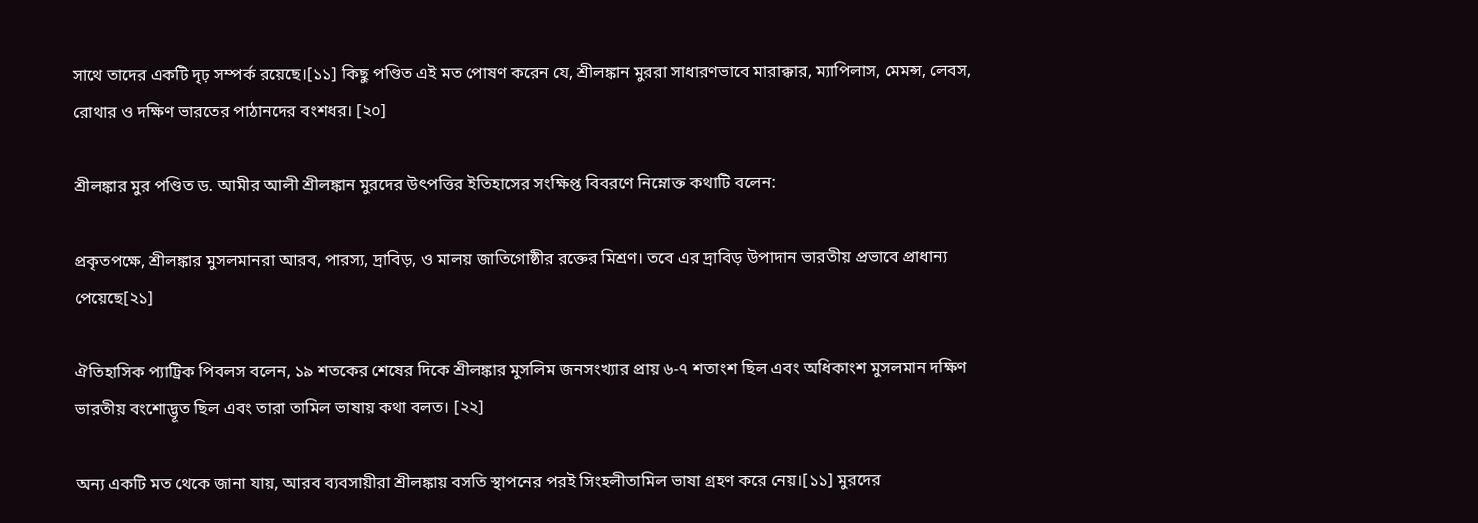সাথে তাদের একটি দৃঢ় সম্পর্ক রয়েছে।[১১] কিছু পণ্ডিত এই মত পোষণ করেন যে, শ্রীলঙ্কান মুররা সাধারণভাবে মারাক্কার, ম্যাপিলাস, মেমন্স, লেবস, রোথার ও দক্ষিণ ভারতের পাঠানদের বংশধর। [২০]

শ্রীলঙ্কার মুর পণ্ডিত ড. আমীর আলী শ্রীলঙ্কান মুরদের উৎপত্তির ইতিহাসের সংক্ষিপ্ত বিবরণে নিম্নোক্ত কথাটি বলেন:

প্রকৃতপক্ষে, শ্রীলঙ্কার মুসলমানরা আরব, পারস্য, দ্রাবিড়, ও মালয় জাতিগোষ্ঠীর রক্তের মিশ্রণ। তবে এর দ্রাবিড় উপাদান ভারতীয় প্রভাবে প্রাধান্য পেয়েছে[২১]

ঐতিহাসিক প্যাট্রিক পিবলস বলেন, ১৯ শতকের শেষের দিকে শ্রীলঙ্কার মুসলিম জনসংখ্যার প্রায় ৬-৭ শতাংশ ছিল এবং অধিকাংশ মুসলমান দক্ষিণ ভারতীয় বংশোদ্ভূত ছিল এবং তারা তামিল ভাষায় কথা বলত। [২২]

অন্য একটি মত থেকে জানা যায়, আরব ব্যবসায়ীরা শ্রীলঙ্কায় বসতি স্থাপনের পরই সিংহলীতামিল ভাষা গ্রহণ করে নেয়।[১১] মুরদের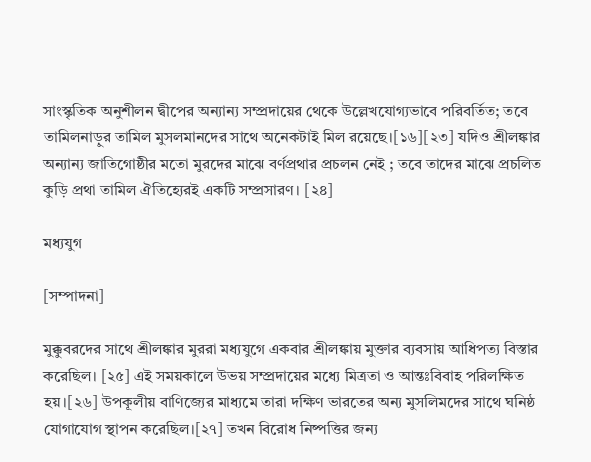সাংস্কৃতিক অনুশীলন দ্বীপের অন্যান্য সম্প্রদায়ের থেকে উল্লেখযোগ্যভাবে পরিবর্তিত; তবে তামিলনাড়ুর তামিল মুসলমানদের সাথে অনেকটাই মিল রয়েছে।[১৬][২৩] যদিও শ্রীলঙ্কার অন্যান্য জাতিগোষ্ঠীর মতো মুরদের মাঝে বর্ণপ্রথার প্রচলন নেই ; তবে তাদের মাঝে প্রচলিত কুড়ি প্রথা তামিল ঐতিহ্যেরই একটি সম্প্রসারণ। [২৪]

মধ্যযুগ

[সম্পাদনা]

মুক্কুবরদের সাথে শ্রীলঙ্কার মুররা মধ্যযুগে একবার শ্রীলঙ্কায় মুক্তার ব্যবসায় আধিপত্য বিস্তার করেছিল। [২৫] এই সময়কালে উভয় সম্প্রদায়ের মধ্যে মিত্রতা ও আন্তঃবিবাহ পরিলক্ষিত হয়।[২৬] উপকূলীয় বাণিজ্যের মাধ্যমে তারা দক্ষিণ ভারতের অন্য মুসলিমদের সাথে ঘনিষ্ঠ যোগাযোগ স্থাপন করেছিল।[২৭] তখন বিরোধ নিষ্পত্তির জন্য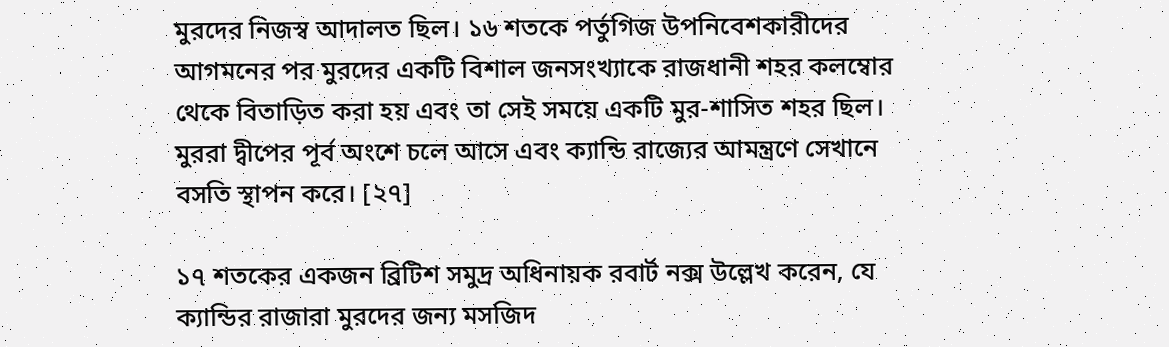মুরদের নিজস্ব আদালত ছিল। ১৬ শতকে পর্তুগিজ উপনিবেশকারীদের আগমনের পর মুরদের একটি বিশাল জনসংখ্যাকে রাজধানী শহর কলম্বোর থেকে বিতাড়িত করা হয় এবং তা সেই সময়ে একটি মুর-শাসিত শহর ছিল। মুররা দ্বীপের পূর্ব অংশে চলে আসে এবং ক্যান্ডি রাজ্যের আমন্ত্রণে সেখানে বসতি স্থাপন করে। [২৭]

১৭ শতকের একজন ব্রিটিশ সমুদ্র অধিনায়ক রবার্ট নক্স উল্লেখ করেন, যে ক্যান্ডির রাজারা মুরদের জন্য মসজিদ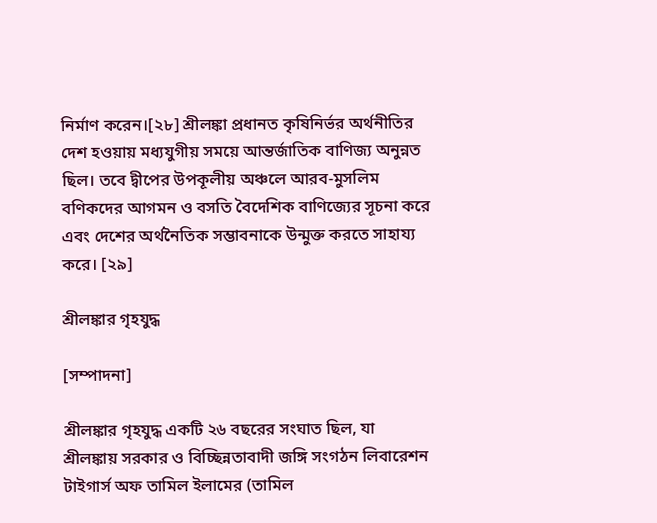নির্মাণ করেন।[২৮] শ্রীলঙ্কা প্রধানত কৃষিনির্ভর অর্থনীতির দেশ হওয়ায় মধ্যযুগীয় সময়ে আন্তর্জাতিক বাণিজ্য অনুন্নত ছিল। তবে দ্বীপের উপকূলীয় অঞ্চলে আরব-মুসলিম বণিকদের আগমন ও বসতি বৈদেশিক বাণিজ্যের সূচনা করে এবং দেশের অর্থনৈতিক সম্ভাবনাকে উন্মুক্ত করতে সাহায্য করে। [২৯]

শ্রীলঙ্কার গৃহযুদ্ধ

[সম্পাদনা]

শ্রীলঙ্কার গৃহযুদ্ধ একটি ২৬ বছরের সংঘাত ছিল, যা শ্রীলঙ্কায় সরকার ও বিচ্ছিন্নতাবাদী জঙ্গি সংগঠন লিবারেশন টাইগার্স অফ তামিল ইলামের (তামিল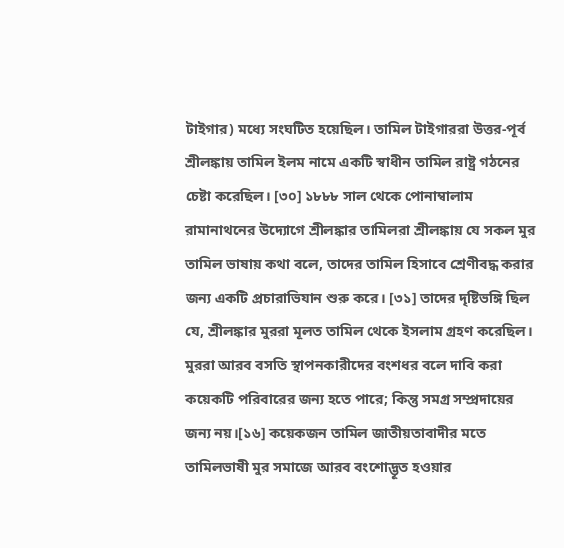টাইগার) মধ্যে সংঘটিত হয়েছিল। তামিল টাইগাররা উত্তর-পূর্ব শ্রীলঙ্কায় তামিল ইলম নামে একটি স্বাধীন তামিল রাষ্ট্র গঠনের চেষ্টা করেছিল। [৩০] ১৮৮৮ সাল থেকে পোনাম্বালাম রামানাথনের উদ্যোগে শ্রীলঙ্কার তামিলরা শ্রীলঙ্কায় যে সকল মুর তামিল ভাষায় কথা বলে, তাদের তামিল হিসাবে শ্রেণীবদ্ধ করার জন্য একটি প্রচারাভিযান শুরু করে। [৩১] তাদের দৃষ্টিভঙ্গি ছিল যে, শ্রীলঙ্কার মুররা মূলত তামিল থেকে ইসলাম গ্রহণ করেছিল। মুররা আরব বসতি স্থাপনকারীদের বংশধর বলে দাবি করা কয়েকটি পরিবারের জন্য হতে পারে; কিন্তু সমগ্র সম্প্রদায়ের জন্য নয়।[১৬] কয়েকজন তামিল জাতীয়তাবাদীর মতে তামিলভাষী মুর সমাজে আরব বংশোদ্ভূত হওয়ার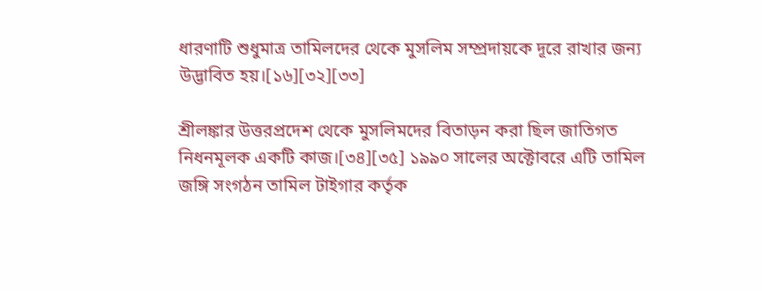ধারণাটি শুধুমাত্র তামিলদের থেকে মুসলিম সম্প্রদায়কে দূরে রাখার জন্য উদ্ভাবিত হয়।[১৬][৩২][৩৩]

শ্রীলঙ্কার উত্তরপ্রদেশ থেকে মুসলিমদের বিতাড়ন করা ছিল জাতিগত নিধনমূলক একটি কাজ।[৩৪][৩৫] ১৯৯০ সালের অক্টোবরে এটি তামিল জঙ্গি সংগঠন তামিল টাইগার কর্তৃক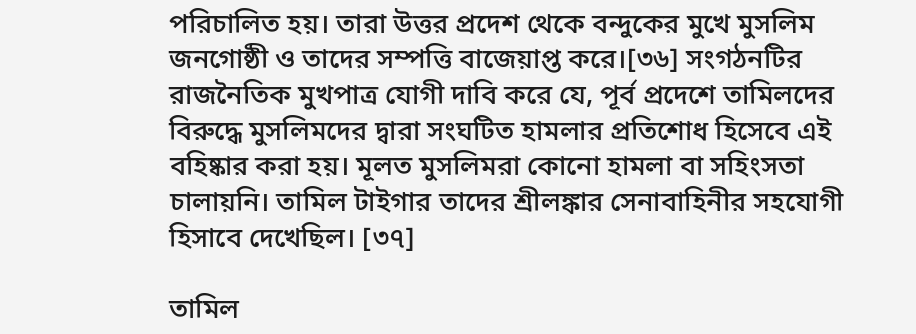পরিচালিত হয়। তারা উত্তর প্রদেশ থেকে বন্দুকের মুখে মুসলিম জনগোষ্ঠী ও তাদের সম্পত্তি বাজেয়াপ্ত করে।[৩৬] সংগঠনটির রাজনৈতিক মুখপাত্র যোগী দাবি করে যে, পূর্ব প্রদেশে তামিলদের বিরুদ্ধে মুসলিমদের দ্বারা সংঘটিত হামলার প্রতিশোধ হিসেবে এই বহিষ্কার করা হয়। মূলত মুসলিমরা কোনো হামলা বা সহিংসতা চালায়নি। তামিল টাইগার তাদের শ্রীলঙ্কার সেনাবাহিনীর সহযোগী হিসাবে দেখেছিল। [৩৭]

তামিল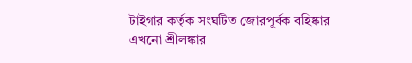টাইগার কর্তৃক সংঘটিত জোরপূর্বক বহিষ্কার এখনো শ্রীলঙ্কার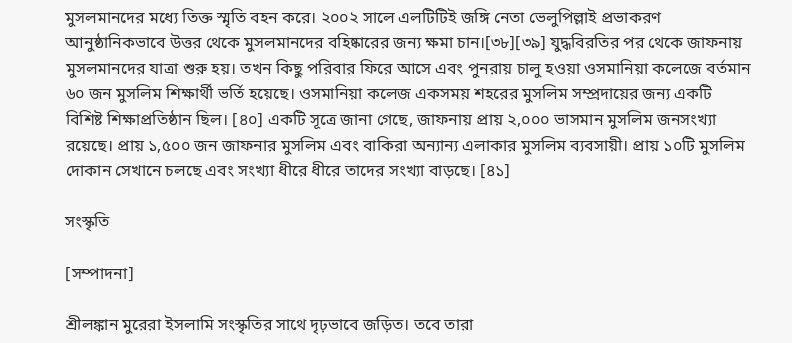মুসলমানদের মধ্যে তিক্ত স্মৃতি বহন করে। ২০০২ সালে এলটিটিই জঙ্গি নেতা ভেলুপিল্লাই প্রভাকরণ আনুষ্ঠানিকভাবে উত্তর থেকে মুসলমানদের বহিষ্কারের জন্য ক্ষমা চান।[৩৮][৩৯] যুদ্ধবিরতির পর থেকে জাফনায় মুসলমানদের যাত্রা শুরু হয়। তখন কিছু পরিবার ফিরে আসে এবং পুনরায় চালু হওয়া ওসমানিয়া কলেজে বর্তমান ৬০ জন মুসলিম শিক্ষার্থী ভর্তি হয়েছে। ওসমানিয়া কলেজ একসময় শহরের মুসলিম সম্প্রদায়ের জন্য একটি বিশিষ্ট শিক্ষাপ্রতিষ্ঠান ছিল। [৪০] একটি সূত্রে জানা গেছে, জাফনায় প্রায় ২,০০০ ভাসমান মুসলিম জনসংখ্যা রয়েছে। প্রায় ১,৫০০ জন জাফনার মুসলিম এবং বাকিরা অন্যান্য এলাকার মুসলিম ব্যবসায়ী। প্রায় ১০টি মুসলিম দোকান সেখানে চলছে এবং সংখ্যা ধীরে ধীরে তাদের সংখ্যা বাড়ছে। [৪১]

সংস্কৃতি

[সম্পাদনা]

শ্রীলঙ্কান মুরেরা ইসলামি সংস্কৃতির সাথে দৃঢ়ভাবে জড়িত। তবে তারা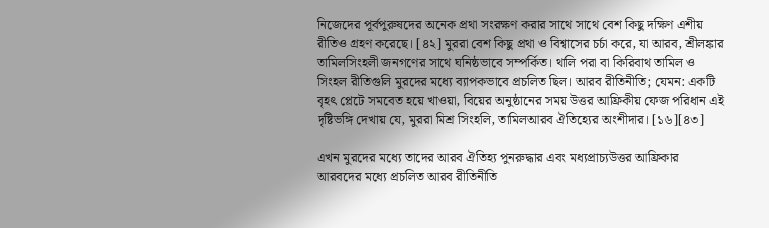নিজেদের পূর্বপুরুষদের অনেক প্রথা সংরক্ষণ করার সাথে সাথে বেশ কিছু দক্ষিণ এশীয় রীতিও গ্রহণ করেছে। [৪২] মুররা বেশ কিছু প্রথা ও বিশ্বাসের চর্চা করে, যা আরব, শ্রীলঙ্কার তামিলসিংহলী জনগণের সাথে ঘনিষ্ঠভাবে সম্পর্কিত। থালি পরা বা কিরিবাথ তামিল ও সিংহল রীতিগুলি মুরদের মধ্যে ব্যাপকভাবে প্রচলিত ছিল। আরব রীতিনীতি; যেমন: একটি বৃহৎ প্লেটে সমবেত হয়ে খাওয়া, বিয়ের অনুষ্ঠানের সময় উত্তর আফ্রিকীয় ফেজ পরিধান এই দৃষ্টিভঙ্গি দেখায় যে, মুররা মিশ্র সিংহলি, তামিলআরব ঐতিহ্যের অংশীদার। [১৬][৪৩]

এখন মুরদের মধ্যে তাদের আরব ঐতিহ্য পুনরুদ্ধার এবং মধ্যপ্রাচ্যউত্তর আফ্রিকার আরবদের মধ্যে প্রচলিত আরব রীতিনীতি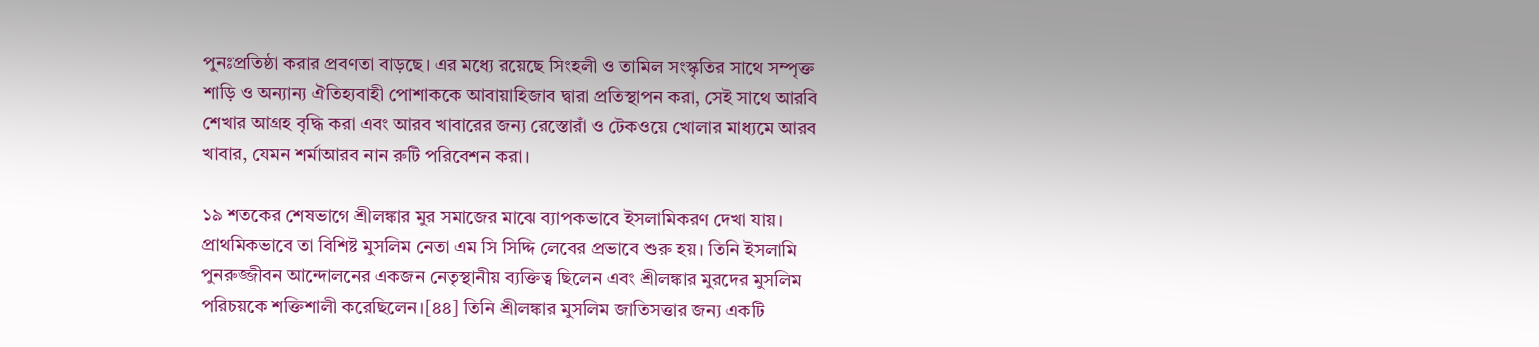পুনঃপ্রতিষ্ঠা করার প্রবণতা বাড়ছে। এর মধ্যে রয়েছে সিংহলী ও তামিল সংস্কৃতির সাথে সম্পৃক্ত শাড়ি ও অন্যান্য ঐতিহ্যবাহী পোশাককে আবায়াহিজাব দ্বারা প্রতিস্থাপন করা, সেই সাথে আরবি শেখার আগ্রহ বৃদ্ধি করা এবং আরব খাবারের জন্য রেস্তোরাঁ ও টেকওয়ে খোলার মাধ্যমে আরব খাবার, যেমন শর্মাআরব নান রুটি পরিবেশন করা।

১৯ শতকের শেষভাগে শ্রীলঙ্কার মুর সমাজের মাঝে ব্যাপকভাবে ইসলামিকরণ দেখা যায়। প্রাথমিকভাবে তা বিশিষ্ট মুসলিম নেতা এম সি সিদ্দি লেবের প্রভাবে শুরু হয়। তিনি ইসলামি পুনরুজ্জীবন আন্দোলনের একজন নেতৃস্থানীয় ব্যক্তিত্ব ছিলেন এবং শ্রীলঙ্কার মুরদের মুসলিম পরিচয়কে শক্তিশালী করেছিলেন।[৪৪] তিনি শ্রীলঙ্কার মুসলিম জাতিসত্তার জন্য একটি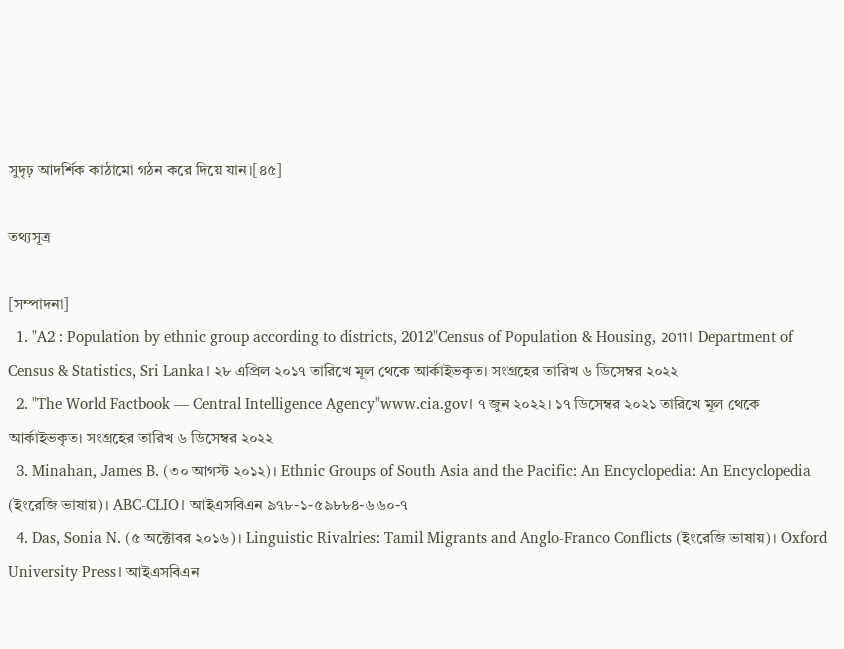সুদৃঢ় আদর্শিক কাঠামো গঠন করে দিয়ে যান।[৪৫]

তথ্যসূত্র

[সম্পাদনা]
  1. "A2 : Population by ethnic group according to districts, 2012"Census of Population & Housing, 2011। Department of Census & Statistics, Sri Lanka। ২৮ এপ্রিল ২০১৭ তারিখে মূল থেকে আর্কাইভকৃত। সংগ্রহের তারিখ ৬ ডিসেম্বর ২০২২
  2. "The World Factbook — Central Intelligence Agency"www.cia.gov। ৭ জুন ২০২২। ১৭ ডিসেম্বর ২০২১ তারিখে মূল থেকে আর্কাইভকৃত। সংগ্রহের তারিখ ৬ ডিসেম্বর ২০২২
  3. Minahan, James B. (৩০ আগস্ট ২০১২)। Ethnic Groups of South Asia and the Pacific: An Encyclopedia: An Encyclopedia (ইংরেজি ভাষায়)। ABC-CLIO। আইএসবিএন ৯৭৮-১-৫৯৮৮৪-৬৬০-৭
  4. Das, Sonia N. (৫ অক্টোবর ২০১৬)। Linguistic Rivalries: Tamil Migrants and Anglo-Franco Conflicts (ইংরেজি ভাষায়)। Oxford University Press। আইএসবিএন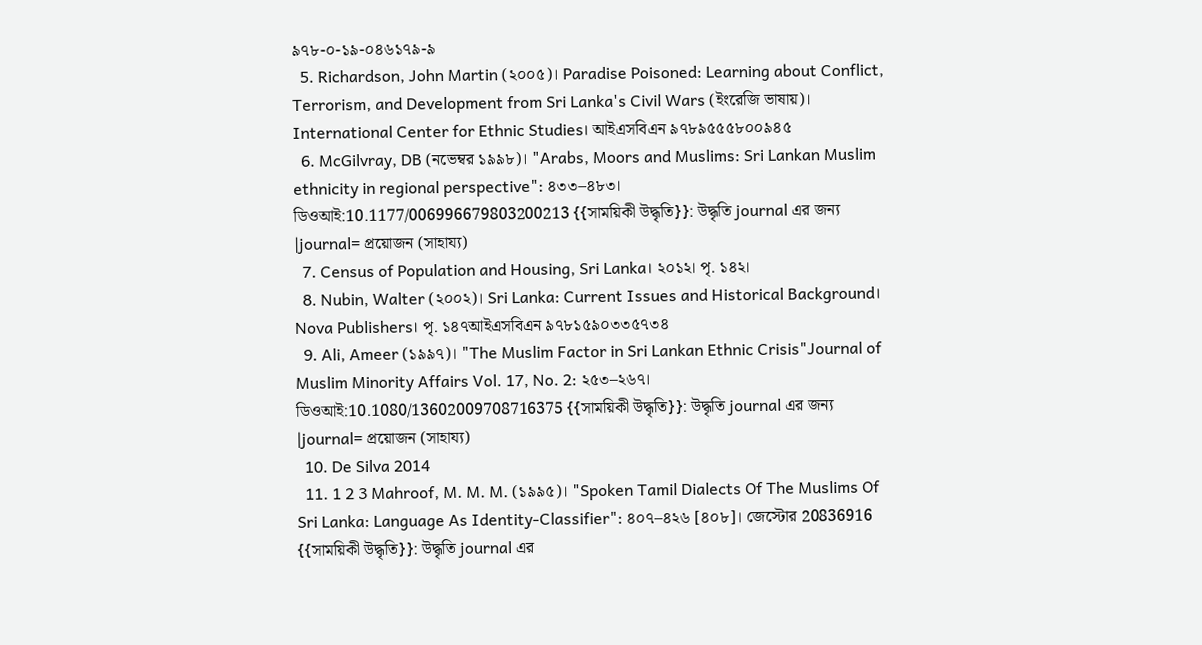৯৭৮-০-১৯-০৪৬১৭৯-৯
  5. Richardson, John Martin (২০০৫)। Paradise Poisoned: Learning about Conflict, Terrorism, and Development from Sri Lanka's Civil Wars (ইংরেজি ভাষায়)। International Center for Ethnic Studies। আইএসবিএন ৯৭৮৯৫৫৫৮০০৯৪৫
  6. McGilvray, DB (নভেম্বর ১৯৯৮)। "Arabs, Moors and Muslims: Sri Lankan Muslim ethnicity in regional perspective": ৪৩৩–৪৮৩। ডিওআই:10.1177/006996679803200213 {{সাময়িকী উদ্ধৃতি}}: উদ্ধৃতি journal এর জন্য |journal= প্রয়োজন (সাহায্য)
  7. Census of Population and Housing, Sri Lanka। ২০১২। পৃ. ১৪২।
  8. Nubin, Walter (২০০২)। Sri Lanka: Current Issues and Historical Background। Nova Publishers। পৃ. ১৪৭আইএসবিএন ৯৭৮১৫৯০৩৩৫৭৩৪
  9. Ali, Ameer (১৯৯৭)। "The Muslim Factor in Sri Lankan Ethnic Crisis"Journal of Muslim Minority Affairs Vol. 17, No. 2: ২৫৩–২৬৭। ডিওআই:10.1080/13602009708716375 {{সাময়িকী উদ্ধৃতি}}: উদ্ধৃতি journal এর জন্য |journal= প্রয়োজন (সাহায্য)
  10. De Silva 2014
  11. 1 2 3 Mahroof, M. M. M. (১৯৯৫)। "Spoken Tamil Dialects Of The Muslims Of Sri Lanka: Language As Identity-Classifier": ৪০৭–৪২৬ [৪০৮]। জেস্টোর 20836916 {{সাময়িকী উদ্ধৃতি}}: উদ্ধৃতি journal এর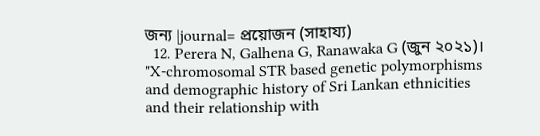জন্য |journal= প্রয়োজন (সাহায্য)
  12. Perera N, Galhena G, Ranawaka G (জুন ২০২১)। "X-chromosomal STR based genetic polymorphisms and demographic history of Sri Lankan ethnicities and their relationship with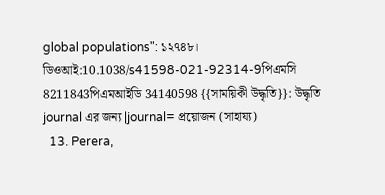global populations": ১২৭৪৮। ডিওআই:10.1038/s41598-021-92314-9পিএমসি 8211843পিএমআইডি 34140598 {{সাময়িকী উদ্ধৃতি}}: উদ্ধৃতি journal এর জন্য |journal= প্রয়োজন (সাহায্য)
  13. Perera,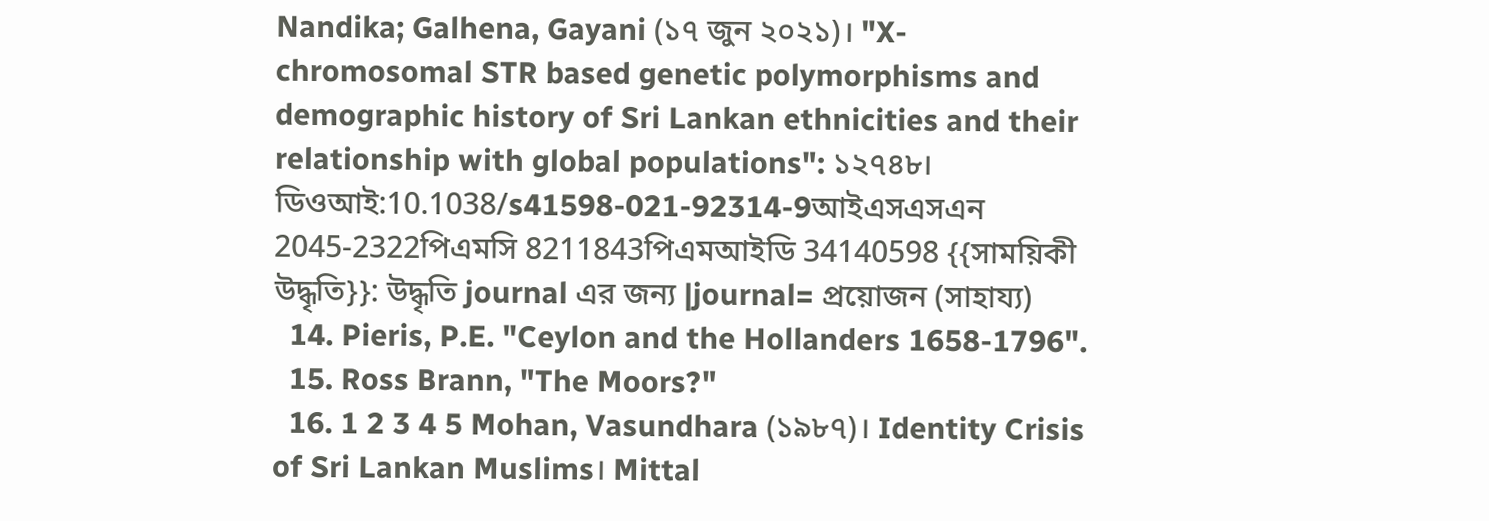Nandika; Galhena, Gayani (১৭ জুন ২০২১)। "X-chromosomal STR based genetic polymorphisms and demographic history of Sri Lankan ethnicities and their relationship with global populations": ১২৭৪৮। ডিওআই:10.1038/s41598-021-92314-9আইএসএসএন 2045-2322পিএমসি 8211843পিএমআইডি 34140598 {{সাময়িকী উদ্ধৃতি}}: উদ্ধৃতি journal এর জন্য |journal= প্রয়োজন (সাহায্য)
  14. Pieris, P.E. "Ceylon and the Hollanders 1658-1796".
  15. Ross Brann, "The Moors?"
  16. 1 2 3 4 5 Mohan, Vasundhara (১৯৮৭)। Identity Crisis of Sri Lankan Muslims। Mittal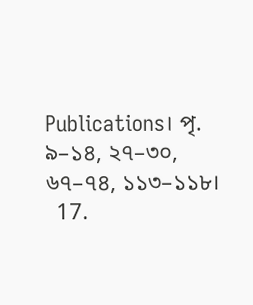Publications। পৃ. ৯–১৪, ২৭–৩০, ৬৭–৭৪, ১১৩–১১৮।
  17.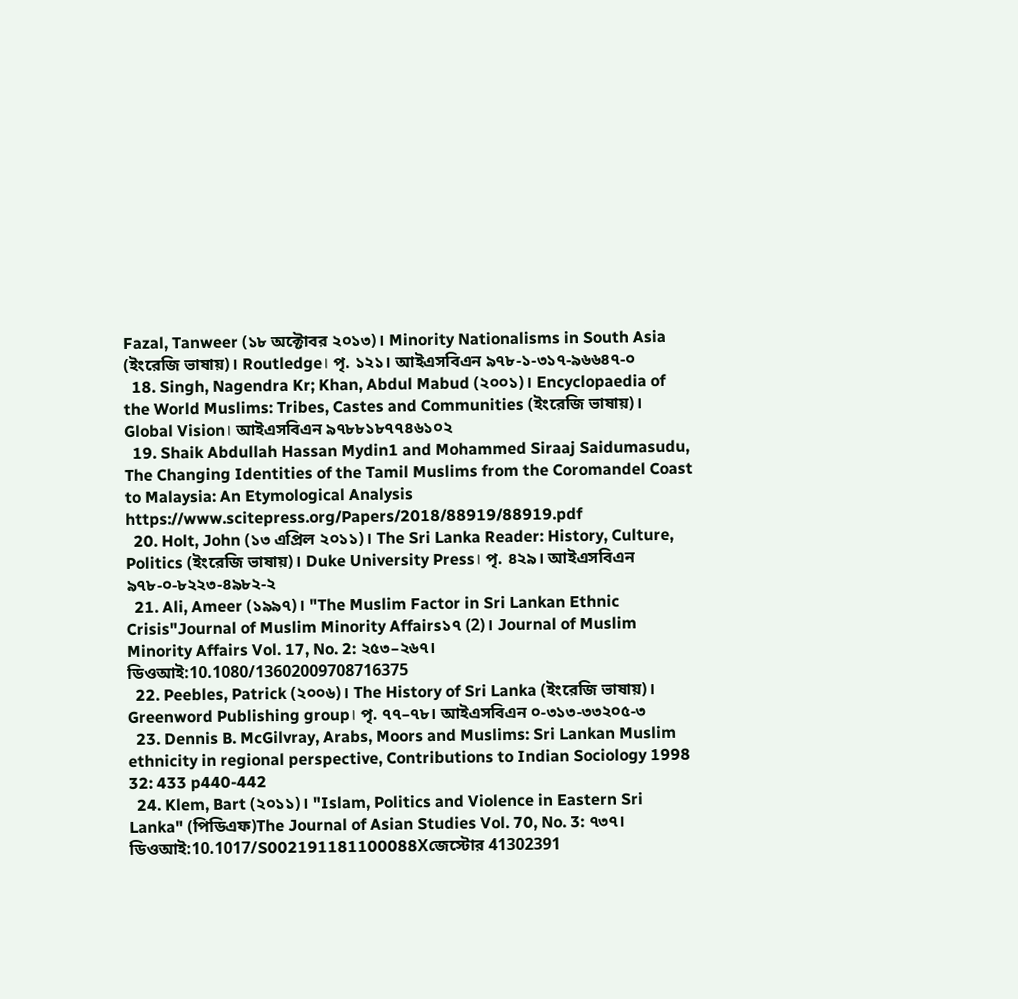Fazal, Tanweer (১৮ অক্টোবর ২০১৩)। Minority Nationalisms in South Asia (ইংরেজি ভাষায়)। Routledge। পৃ. ১২১। আইএসবিএন ৯৭৮-১-৩১৭-৯৬৬৪৭-০
  18. Singh, Nagendra Kr; Khan, Abdul Mabud (২০০১)। Encyclopaedia of the World Muslims: Tribes, Castes and Communities (ইংরেজি ভাষায়)। Global Vision। আইএসবিএন ৯৭৮৮১৮৭৭৪৬১০২
  19. Shaik Abdullah Hassan Mydin1 and Mohammed Siraaj Saidumasudu, The Changing Identities of the Tamil Muslims from the Coromandel Coast to Malaysia: An Etymological Analysis https://www.scitepress.org/Papers/2018/88919/88919.pdf
  20. Holt, John (১৩ এপ্রিল ২০১১)। The Sri Lanka Reader: History, Culture, Politics (ইংরেজি ভাষায়)। Duke University Press। পৃ. ৪২৯। আইএসবিএন ৯৭৮-০-৮২২৩-৪৯৮২-২
  21. Ali, Ameer (১৯৯৭)। "The Muslim Factor in Sri Lankan Ethnic Crisis"Journal of Muslim Minority Affairs১৭ (2)। Journal of Muslim Minority Affairs Vol. 17, No. 2: ২৫৩–২৬৭। ডিওআই:10.1080/13602009708716375
  22. Peebles, Patrick (২০০৬)। The History of Sri Lanka (ইংরেজি ভাষায়)। Greenword Publishing group। পৃ. ৭৭–৭৮। আইএসবিএন ০-৩১৩-৩৩২০৫-৩
  23. Dennis B. McGilvray, Arabs, Moors and Muslims: Sri Lankan Muslim ethnicity in regional perspective, Contributions to Indian Sociology 1998 32: 433 p440-442
  24. Klem, Bart (২০১১)। "Islam, Politics and Violence in Eastern Sri Lanka" (পিডিএফ)The Journal of Asian Studies Vol. 70, No. 3: ৭৩৭। ডিওআই:10.1017/S002191181100088Xজেস্টোর 41302391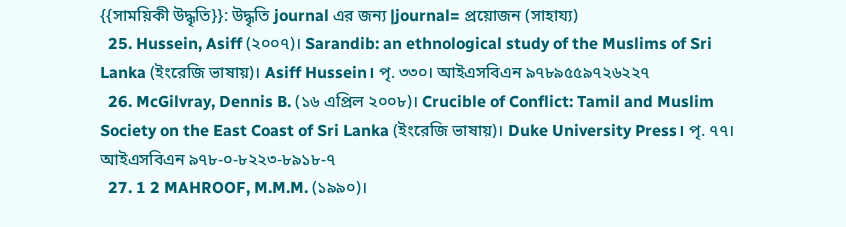{{সাময়িকী উদ্ধৃতি}}: উদ্ধৃতি journal এর জন্য |journal= প্রয়োজন (সাহায্য)
  25. Hussein, Asiff (২০০৭)। Sarandib: an ethnological study of the Muslims of Sri Lanka (ইংরেজি ভাষায়)। Asiff Hussein। পৃ. ৩৩০। আইএসবিএন ৯৭৮৯৫৫৯৭২৬২২৭
  26. McGilvray, Dennis B. (১৬ এপ্রিল ২০০৮)। Crucible of Conflict: Tamil and Muslim Society on the East Coast of Sri Lanka (ইংরেজি ভাষায়)। Duke University Press। পৃ. ৭৭। আইএসবিএন ৯৭৮-০-৮২২৩-৮৯১৮-৭
  27. 1 2 MAHROOF, M.M.M. (১৯৯০)।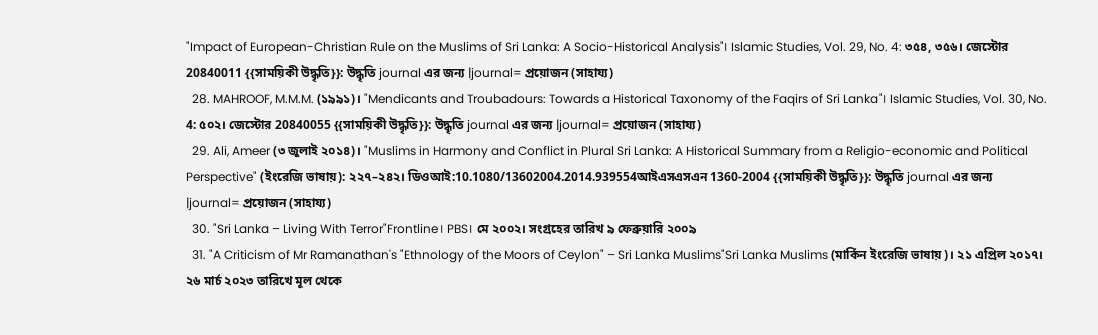"Impact of European-Christian Rule on the Muslims of Sri Lanka: A Socio-Historical Analysis"। Islamic Studies, Vol. 29, No. 4: ৩৫৪, ৩৫৬। জেস্টোর 20840011 {{সাময়িকী উদ্ধৃতি}}: উদ্ধৃতি journal এর জন্য |journal= প্রয়োজন (সাহায্য)
  28. MAHROOF, M.M.M. (১৯৯১)। "Mendicants and Troubadours: Towards a Historical Taxonomy of the Faqirs of Sri Lanka"। Islamic Studies, Vol. 30, No. 4: ৫০২। জেস্টোর 20840055 {{সাময়িকী উদ্ধৃতি}}: উদ্ধৃতি journal এর জন্য |journal= প্রয়োজন (সাহায্য)
  29. Ali, Ameer (৩ জুলাই ২০১৪)। "Muslims in Harmony and Conflict in Plural Sri Lanka: A Historical Summary from a Religio-economic and Political Perspective" (ইংরেজি ভাষায়): ২২৭–২৪২। ডিওআই:10.1080/13602004.2014.939554আইএসএসএন 1360-2004 {{সাময়িকী উদ্ধৃতি}}: উদ্ধৃতি journal এর জন্য |journal= প্রয়োজন (সাহায্য)
  30. "Sri Lanka – Living With Terror"Frontline। PBS। মে ২০০২। সংগ্রহের তারিখ ৯ ফেব্রুয়ারি ২০০৯
  31. "A Criticism of Mr Ramanathan's "Ethnology of the Moors of Ceylon" – Sri Lanka Muslims"Sri Lanka Muslims (মার্কিন ইংরেজি ভাষায়)। ২১ এপ্রিল ২০১৭। ২৬ মার্চ ২০২৩ তারিখে মূল থেকে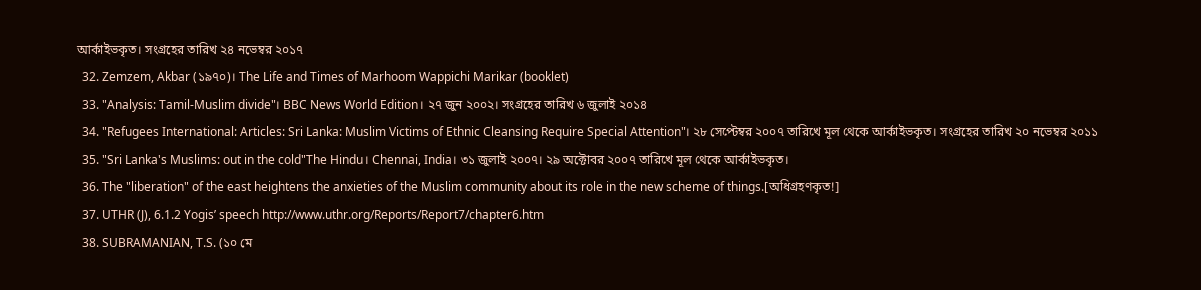আর্কাইভকৃত। সংগ্রহের তারিখ ২৪ নভেম্বর ২০১৭
  32. Zemzem, Akbar (১৯৭০)। The Life and Times of Marhoom Wappichi Marikar (booklet)
  33. "Analysis: Tamil-Muslim divide"। BBC News World Edition। ২৭ জুন ২০০২। সংগ্রহের তারিখ ৬ জুলাই ২০১৪
  34. "Refugees International: Articles: Sri Lanka: Muslim Victims of Ethnic Cleansing Require Special Attention"। ২৮ সেপ্টেম্বর ২০০৭ তারিখে মূল থেকে আর্কাইভকৃত। সংগ্রহের তারিখ ২০ নভেম্বর ২০১১
  35. "Sri Lanka's Muslims: out in the cold"The Hindu। Chennai, India। ৩১ জুলাই ২০০৭। ২৯ অক্টোবর ২০০৭ তারিখে মূল থেকে আর্কাইভকৃত।
  36. The "liberation" of the east heightens the anxieties of the Muslim community about its role in the new scheme of things.[অধিগ্রহণকৃত!]
  37. UTHR (J), 6.1.2 Yogis’ speech http://www.uthr.org/Reports/Report7/chapter6.htm
  38. SUBRAMANIAN, T.S. (১০ মে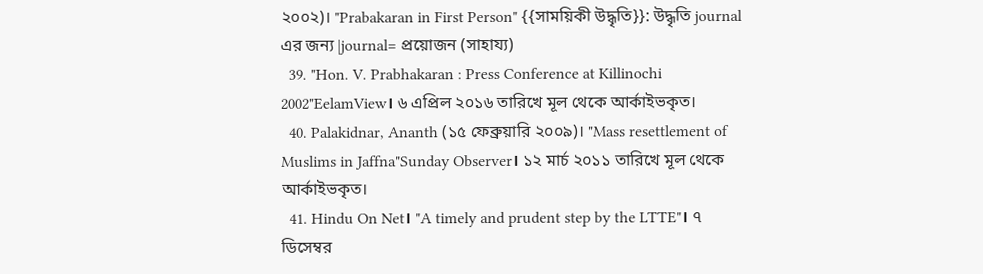২০০২)। "Prabakaran in First Person" {{সাময়িকী উদ্ধৃতি}}: উদ্ধৃতি journal এর জন্য |journal= প্রয়োজন (সাহায্য)
  39. "Hon. V. Prabhakaran : Press Conference at Killinochi 2002"EelamView। ৬ এপ্রিল ২০১৬ তারিখে মূল থেকে আর্কাইভকৃত।
  40. Palakidnar, Ananth (১৫ ফেব্রুয়ারি ২০০৯)। "Mass resettlement of Muslims in Jaffna"Sunday Observer। ১২ মার্চ ২০১১ তারিখে মূল থেকে আর্কাইভকৃত।
  41. Hindu On Net। "A timely and prudent step by the LTTE"। ৭ ডিসেম্বর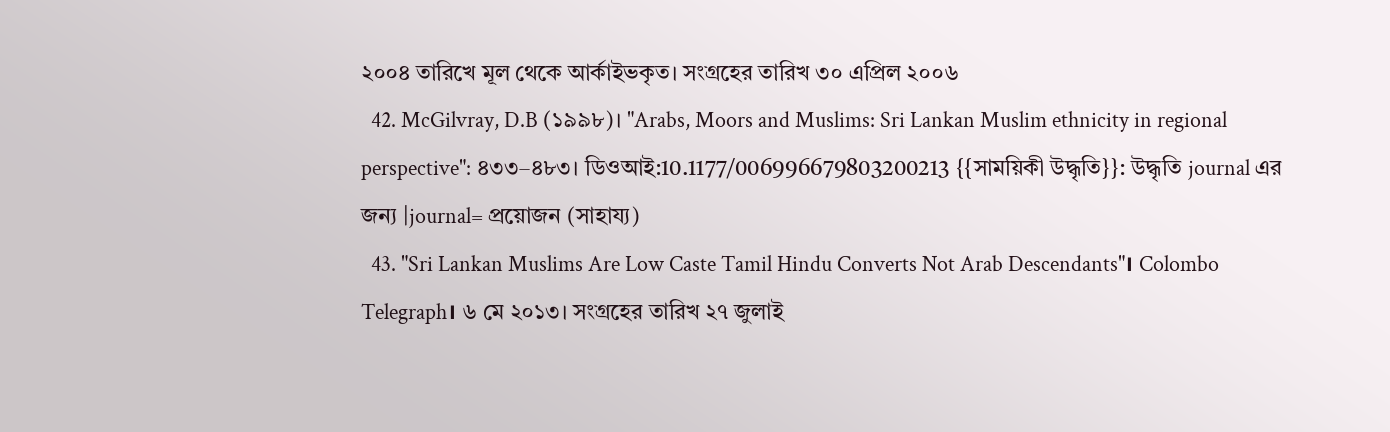২০০৪ তারিখে মূল থেকে আর্কাইভকৃত। সংগ্রহের তারিখ ৩০ এপ্রিল ২০০৬
  42. McGilvray, D.B (১৯৯৮)। "Arabs, Moors and Muslims: Sri Lankan Muslim ethnicity in regional perspective": ৪৩৩–৪৮৩। ডিওআই:10.1177/006996679803200213 {{সাময়িকী উদ্ধৃতি}}: উদ্ধৃতি journal এর জন্য |journal= প্রয়োজন (সাহায্য)
  43. "Sri Lankan Muslims Are Low Caste Tamil Hindu Converts Not Arab Descendants"। Colombo Telegraph। ৬ মে ২০১৩। সংগ্রহের তারিখ ২৭ জুলাই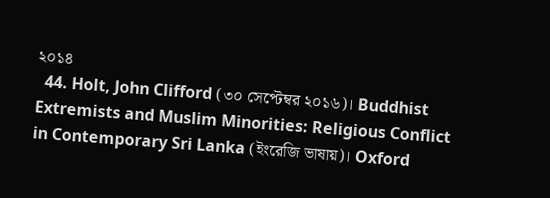২০১৪
  44. Holt, John Clifford (৩০ সেপ্টেম্বর ২০১৬)। Buddhist Extremists and Muslim Minorities: Religious Conflict in Contemporary Sri Lanka (ইংরেজি ভাষায়)। Oxford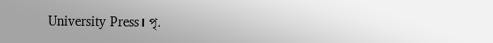University Press। পৃ.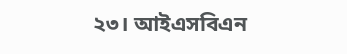২৩। আইএসবিএন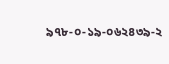৯৭৮-০-১৯-০৬২৪৩৯-২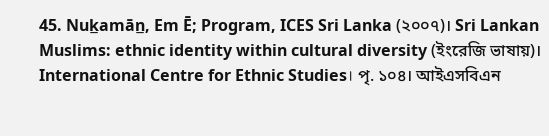45. Nuk̲amān̲, Em Ē; Program, ICES Sri Lanka (২০০৭)। Sri Lankan Muslims: ethnic identity within cultural diversity (ইংরেজি ভাষায়)। International Centre for Ethnic Studies। পৃ. ১০৪। আইএসবিএন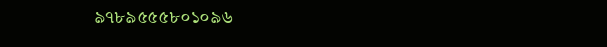৯৭৮৯৫৫৫৮০১০৯৬